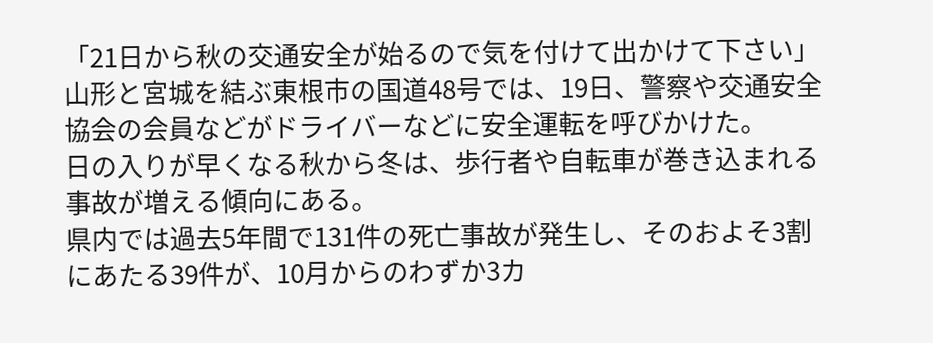「21日から秋の交通安全が始るので気を付けて出かけて下さい」
山形と宮城を結ぶ東根市の国道48号では、19日、警察や交通安全協会の会員などがドライバーなどに安全運転を呼びかけた。
日の入りが早くなる秋から冬は、歩行者や自転車が巻き込まれる事故が増える傾向にある。
県内では過去5年間で131件の死亡事故が発生し、そのおよそ3割にあたる39件が、10月からのわずか3カ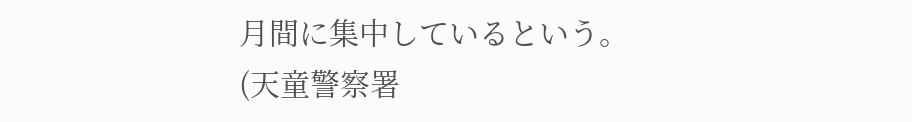月間に集中しているという。
(天童警察署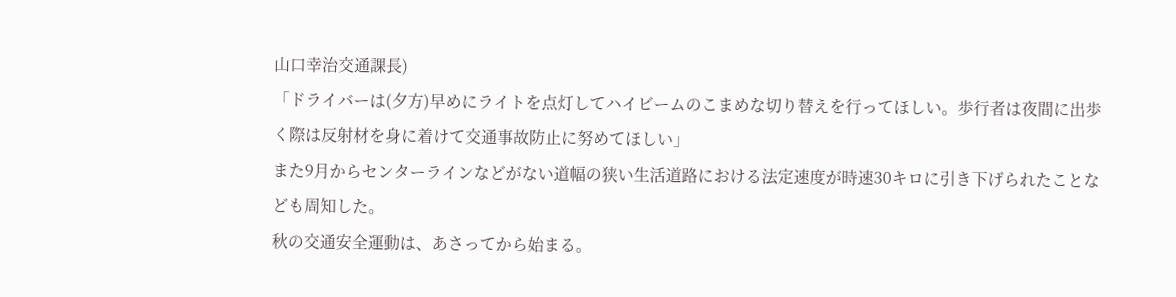山口幸治交通課長)
「ドライバーは(夕方)早めにライトを点灯してハイビームのこまめな切り替えを行ってほしい。歩行者は夜間に出歩く際は反射材を身に着けて交通事故防止に努めてほしい」
また9月からセンターラインなどがない道幅の狭い生活道路における法定速度が時速30キロに引き下げられたことなども周知した。
秋の交通安全運動は、あさってから始まる。